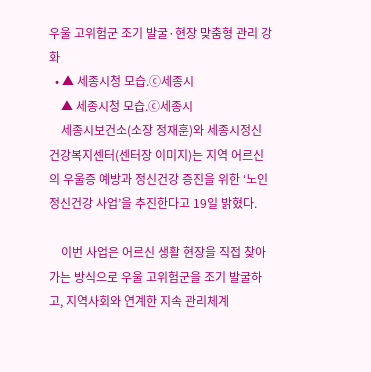우울 고위험군 조기 발굴·현장 맞춤형 관리 강화
  • ▲ 세종시청 모습.ⓒ세종시
    ▲ 세종시청 모습.ⓒ세종시
    세종시보건소(소장 정재훈)와 세종시정신건강복지센터(센터장 이미지)는 지역 어르신의 우울증 예방과 정신건강 증진을 위한 ‘노인 정신건강 사업’을 추진한다고 19일 밝혔다.

    이번 사업은 어르신 생활 현장을 직접 찾아가는 방식으로 우울 고위험군을 조기 발굴하고, 지역사회와 연계한 지속 관리체계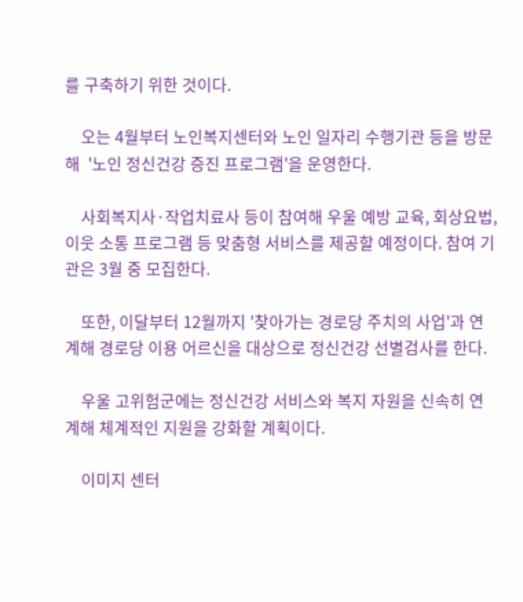를 구축하기 위한 것이다.

    오는 4월부터 노인복지센터와 노인 일자리 수행기관 등을 방문해  '노인 정신건강 증진 프로그램'을 운영한다.

    사회복지사·작업치료사 등이 참여해 우울 예방 교육, 회상요법, 이웃 소통 프로그램 등 맞춤형 서비스를 제공할 예정이다. 참여 기관은 3월 중 모집한다.

    또한, 이달부터 12월까지 '찾아가는 경로당 주치의 사업'과 연계해 경로당 이용 어르신을 대상으로 정신건강 선별검사를 한다.

    우울 고위험군에는 정신건강 서비스와 복지 자원을 신속히 연계해 체계적인 지원을 강화할 계획이다.

    이미지 센터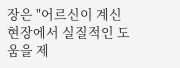장은 "어르신이 계신 현장에서 실질적인 도움을 제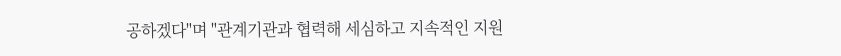공하겠다"며 "관계기관과 협력해 세심하고 지속적인 지원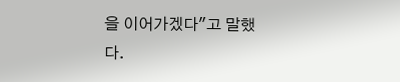을 이어가겠다"고 말했다.